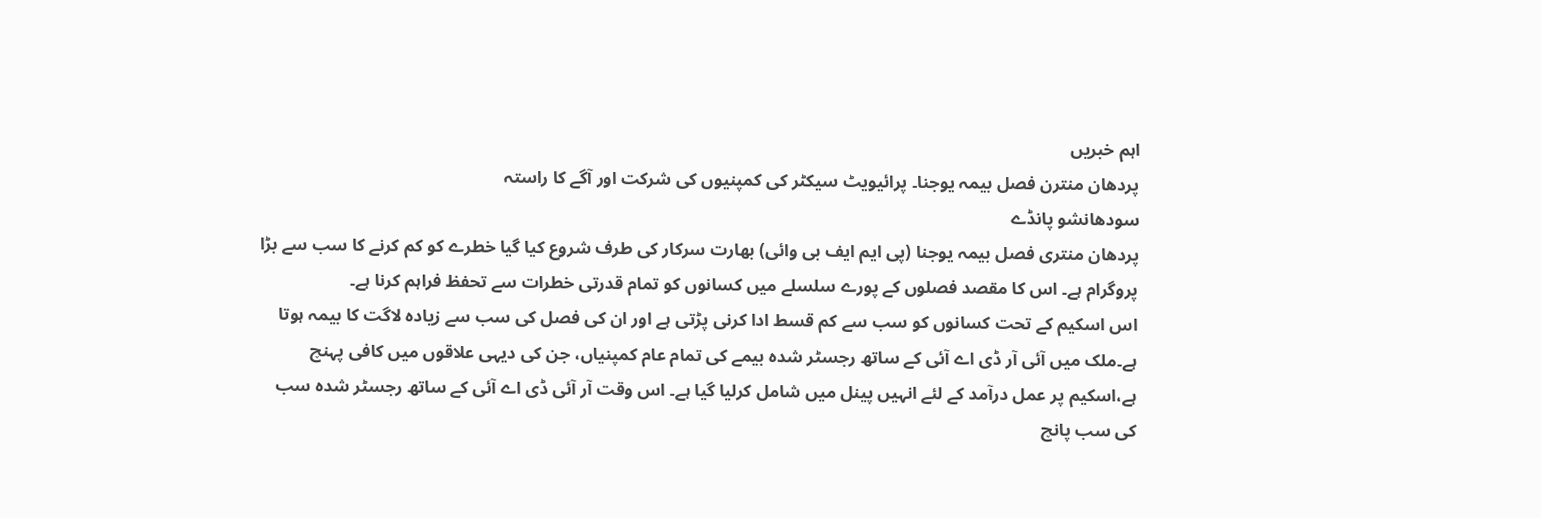اہم خبریں
پردھان منترن فصل بیمہ یوجنا۔ پرائیویٹ سیکٹر کی کمپنیوں کی شرکت اور آگے کا راستہ
سودھانشو پانڈے
پردھان منتری فصل بیمہ یوجنا (پی ایم ایف بی وائی) بھارت سرکار کی طرف شروع کیا گیا خطرے کو کم کرنے کا سب سے بڑا پروگرام ہے۔ اس کا مقصد فصلوں کے پورے سلسلے میں کسانوں کو تمام قدرتی خطرات سے تحفظ فراہم کرنا ہے۔
اس اسکیم کے تحت کسانوں کو سب سے کم قسط ادا کرنی پڑتی ہے اور ان کی فصل کی سب سے زیادہ لاگت کا بیمہ ہوتا ہے۔ملک میں آئی آر ڈی اے آئی کے ساتھ رجسٹر شدہ بیمے کی تمام عام کمپنیاں، جن کی دیہی علاقوں میں کافی پہنچ ہے،اسکیم پر عمل درآمد کے لئے انہیں پینل میں شامل کرلیا گیا ہے۔ اس وقت آر آئی ڈی اے آئی کے ساتھ رجسٹر شدہ سب کی سب پانچ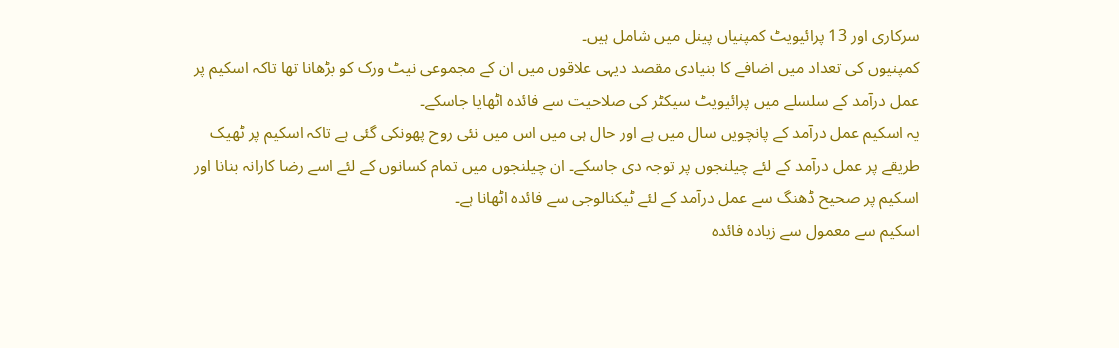سرکاری اور 13 پرائیویٹ کمپنیاں پینل میں شامل ہیں۔
کمپنیوں کی تعداد میں اضافے کا بنیادی مقصد دیہی علاقوں میں ان کے مجموعی نیٹ ورک کو بڑھانا تھا تاکہ اسکیم پر عمل درآمد کے سلسلے میں پرائیویٹ سیکٹر کی صلاحیت سے فائدہ اٹھایا جاسکے۔
یہ اسکیم عمل درآمد کے پانچویں سال میں ہے اور حال ہی میں اس میں نئی روح پھونکی گئی ہے تاکہ اسکیم پر ٹھیک طریقے پر عمل درآمد کے لئے چیلنجوں پر توجہ دی جاسکے۔ ان چیلنجوں میں تمام کسانوں کے لئے اسے رضا کارانہ بنانا اور اسکیم پر صحیح ڈھنگ سے عمل درآمد کے لئے ٹیکنالوجی سے فائدہ اٹھانا ہے۔
اسکیم سے معمول سے زیادہ فائدہ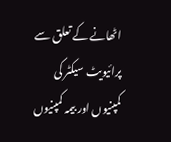اٹھانے کے تعلق سے پرائیویٹ سیکٹر کی کمپنیوں اور بیمہ کمپنیوں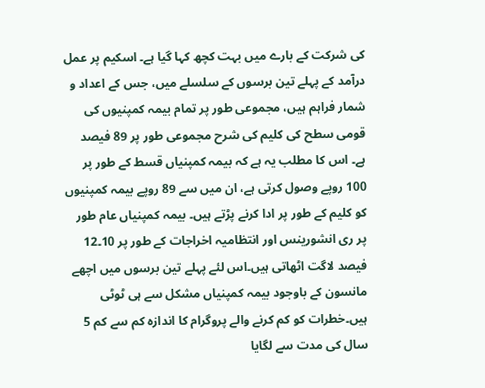کی شرکت کے بارے میں بہت کچھ کہا گیا ہے۔ اسکیم پر عمل درآمد کے پہلے تین برسوں کے سلسلے میں، جس کے اعداد و شمار فراہم ہیں، مجموعی طور پر تمام بیمہ کمپنیوں کی قومی سطح کی کلیم کی شرح مجموعی طور پر 89 فیصد ہے۔ اس کا مطلب یہ ہے کہ بیمہ کمپنیاں قسط کے طور پر 100 روپے وصول کرتی ہے، ان میں سے 89 روپے بیمہ کمپنیوں کو کلیم کے طور پر ادا کرنے پڑتے ہیں۔ بیمہ کمپنیاں عام طور پر ری انشورینس اور انتظامیہ اخراجات کے طور پر 10۔12 فیصد لاگت اٹھاتی ہیں۔اس لئے پہلے تین برسوں میں اچھے مانسون کے باوجود بیمہ کمپنیاں مشکل سے ہی ٹوٹی ہیں۔خطرات کو کم کرنے والے پروگرام کا اندازہ کم سے کم 5 سال کی مدت سے لگایا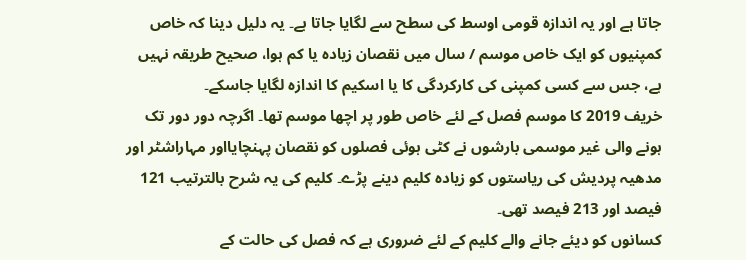جاتا ہے اور یہ اندازہ قومی اوسط کی سطح سے لگایا جاتا ہے۔ یہ دلیل دینا کہ خاص کمپنیوں کو ایک خاص موسم / سال میں نقصان زیادہ یا کم ہوا، صحیح طریقہ نہیں ہے، جس سے کسی کمپنی کی کارکردگی کا یا اسکیم کا اندازہ لگایا جاسکے۔
خریف 2019 کا موسم فصل کے لئے خاص طور پر اچھا موسم تھا۔ اگرچہ دور دور تک ہونے والی غیر موسمی بارشوں نے کٹی ہوئی فصلوں کو نقصان پہنچایااور مہاراشٹر اور مدھیہ پردیش کی ریاستوں کو زیادہ کلیم دینے پڑے۔ کلیم کی یہ شرح بالترتیب 121 فیصد اور 213 فیصد تھی۔
کسانوں کو دیئے جانے والے کلیم کے لئے ضروری ہے کہ فصل کی حالت کے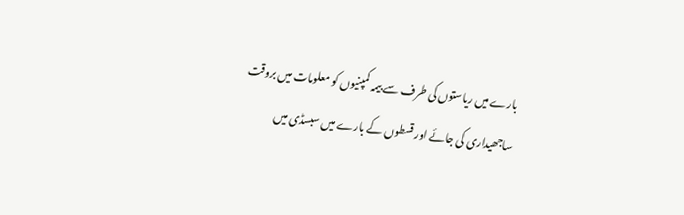بارے میں ریاستوں کی طرف سے بیمہ کمپنیوں کو معلومات میں بروقت ساجھیداری کی جائے اور قسطوں کے بارے میں سبسڈی میں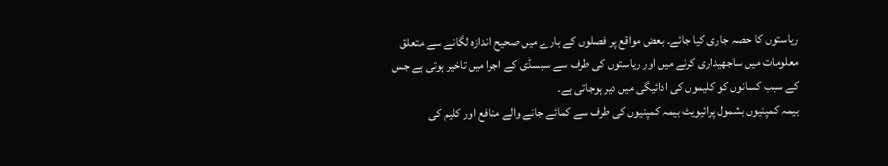ریاستوں کا حصہ جاری کیا جائے۔ بعض مواقع پر فصلوں کے بارے میں صحیح اندازہ لگانے سے متعلق معلومات میں ساجھیداری کرنے میں اور ریاستوں کی طرف سے سبسڈی کے اجرا میں تاخیر ہوتی ہے جس کے سبب کسانوں کو کلیموں کی ادائیگی میں دیر ہوجاتی ہے۔
بیمہ کمپنیوں بشمول پرائیویٹ بیمہ کمپنیوں کی طرف سے کمائے جانے والے منافع اور کلیم کی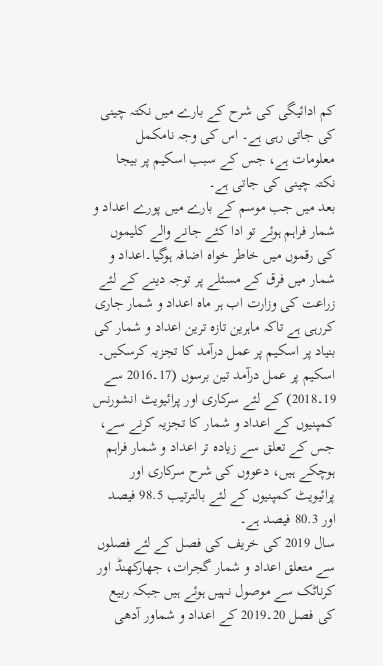کم ادائیگی کی شرح کے بارے میں نکتہ چینی کی جاتی رہی ہے۔ اس کی وجہ نامکمل معلومات ہے، جس کے سبب اسکیم پر بیجا نکتہ چینی کی جاتی ہے۔
بعد میں جب موسم کے بارے میں پورے اعداد و شمار فراہم ہوئے تو ادا کئے جانے والے کلیموں کی رقموں میں خاطر خواہ اضافہ ہوگیا۔اعداد و شمار میں فرق کے مسئلے پر توجہ دینے کے لئے زراعت کی وزارت اب ہر ماہ اعداد و شمار جاری کررہی ہے تاکہ ماہرین تازہ ترین اعداد و شمار کی بنیاد پر اسکیم پر عمل درآمد کا تجزیہ کرسکیں۔
اسکیم پر عمل درآمد تین برسوں (17۔2016 سے 19۔2018) کے لئے سرکاری اور پرائیویٹ انشورنس کمپنیوں کے اعداد و شمار کا تجزیہ کرنے سے، جس کے تعلق سے زیادہ تر اعداد و شمار فراہم ہوچکے ہیں، دعووں کی شرح سرکاری اور پرائیویٹ کمپنیوں کے لئے بالترتیب 98.5 فیصد اور 80.3 فیصد ہے۔
سال 2019 کی خریف کی فصل کے لئے فصلوں سے متعلق اعداد و شمار گجرات، جھارکھنڈ اور کرناٹک سے موصول نہیں ہوئے ہیں جبکہ ربیع کی فصل 20۔2019 کے اعداد و شماور آدھی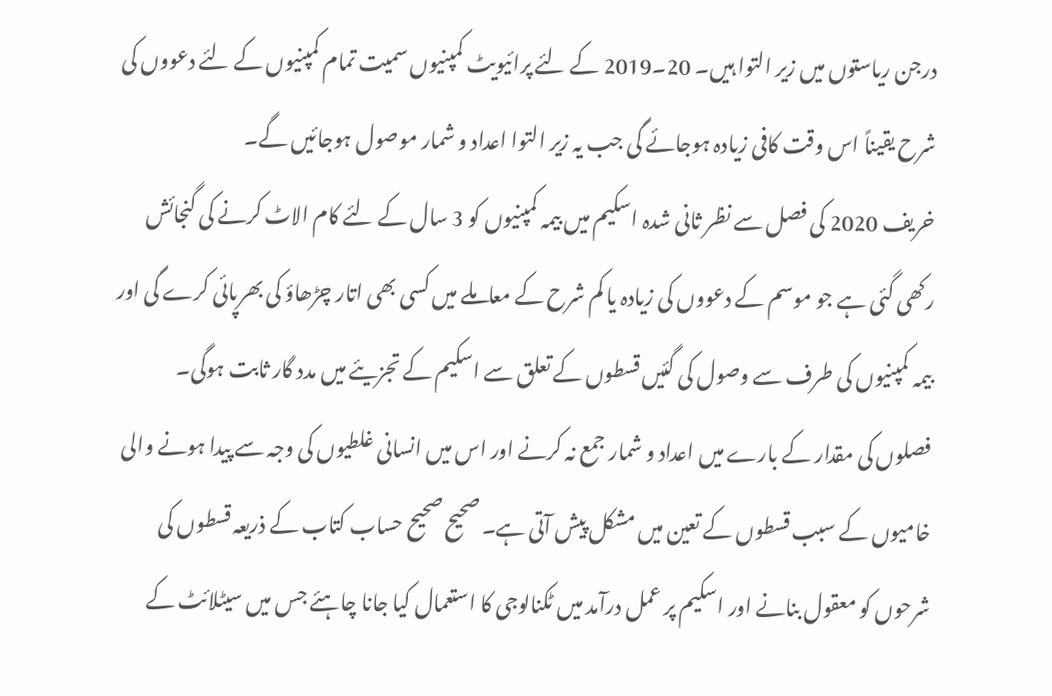درجن ریاستوں میں زیر التوا ہیں۔ 20۔2019 کے لئے پرائیویٹ کمپنیوں سمیت تمام کمپنیوں کے لئے دعووں کی شرح یقیناً اس وقت کافی زیادہ ہوجائے گی جب یہ زیر التوا اعداد و شمار موصول ہوجائیں گے۔
خریف 2020 کی فصل سے نظر ثانی شدہ اسکیم میں بیمہ کمپنیوں کو 3 سال کے لئے کام الاٹ کرنے کی گنجائش رکھی گئی ہے جو موسم کے دعووں کی زیادہ یا کم شرح کے معاملے میں کسی بھی اتار چڑھاؤ کی بھرپائی کرے گی اور بیمہ کمپنیوں کی طرف سے وصول کی گئیں قسطوں کے تعلق سے اسکیم کے تجزیئے میں مدد گار ثابت ہوگی۔
فصلوں کی مقدار کے بارے میں اعداد و شمار جمع نہ کرنے اور اس میں انسانی غلطیوں کی وجہ سے پیدا ہونے والی خامیوں کے سبب قسطوں کے تعین میں مشکل پیش آتی ہے۔ صحیح صحیح حساب کتاب کے ذریعہ قسطوں کی شرحوں کو معقول بنانے اور اسکیم پر عمل درآمد میں ٹکنالوجی کا استعمال کیا جانا چاہئے جس میں سیٹلائٹ کے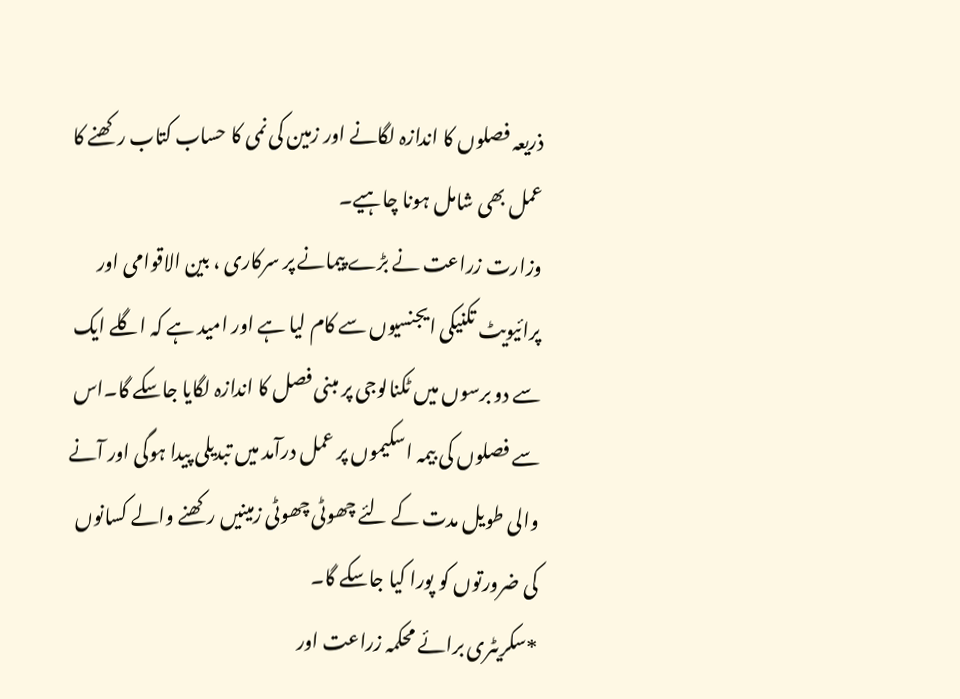ذریعہ فصلوں کا اندازہ لگانے اور زمین کی نمی کا حساب کتاب رکھنے کا عمل بھی شامل ہونا چاہیے۔
وزارت زراعت نے بڑے پیمانے پر سرکاری ، بین الاقوامی اور پرائیویٹ تکنیکی ایجنسیوں سے کام لیا ہے اور امید ہے کہ اگلے ایک سے دو برسوں میں ٹکنالوجی پر مبنی فصل کا اندازہ لگایا جاسکے گا۔اس سے فصلوں کی بیمہ اسکیموں پر عمل درآمد میں تبدیلی پیدا ہوگی اور آنے والی طویل مدت کے لئے چھوٹی چھوٹی زمینیں رکھنے والے کسانوں کی ضرورتوں کو پورا کیا جاسکے گا۔
*سکریٹری برائے محکمہ زراعت اور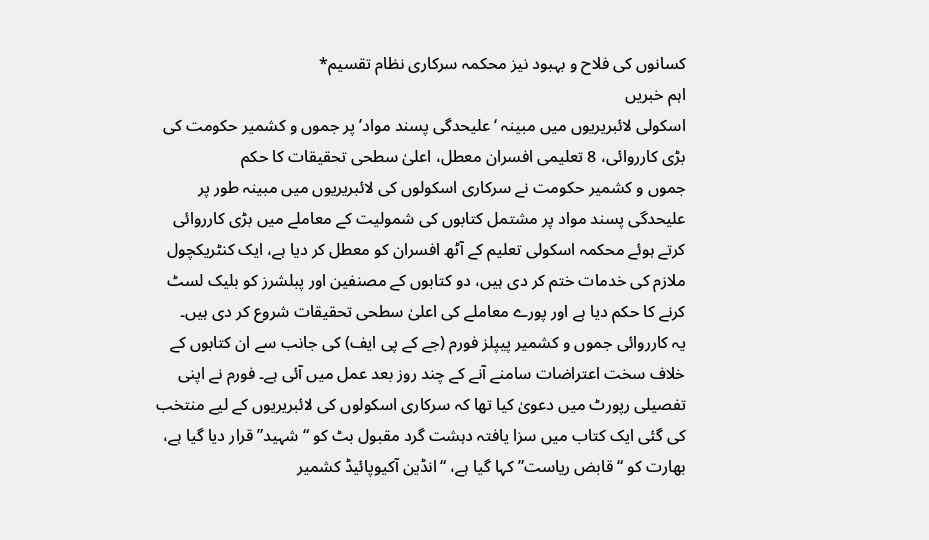کسانوں کی فلاح و بہبود نیز محکمہ سرکاری نظام تقسیم*
اہم خبریں
اسکولی لائبریریوں میں مبینہ ‘علیحدگی پسند مواد’ پر جموں و کشمیر حکومت کی بڑی کارروائی، 8 تعلیمی افسران معطل، اعلیٰ سطحی تحقیقات کا حکم
جموں و کشمیر حکومت نے سرکاری اسکولوں کی لائبریریوں میں مبینہ طور پر علیحدگی پسند مواد پر مشتمل کتابوں کی شمولیت کے معاملے میں بڑی کارروائی کرتے ہوئے محکمہ اسکولی تعلیم کے آٹھ افسران کو معطل کر دیا ہے، ایک کنٹریکچول ملازم کی خدمات ختم کر دی ہیں، دو کتابوں کے مصنفین اور پبلشرز کو بلیک لسٹ کرنے کا حکم دیا ہے اور پورے معاملے کی اعلیٰ سطحی تحقیقات شروع کر دی ہیں۔
یہ کارروائی جموں و کشمیر پیپلز فورم (جے کے پی ایف) کی جانب سے ان کتابوں کے خلاف سخت اعتراضات سامنے آنے کے چند روز بعد عمل میں آئی ہے۔ فورم نے اپنی تفصیلی رپورٹ میں دعویٰ کیا تھا کہ سرکاری اسکولوں کی لائبریریوں کے لیے منتخب کی گئی ایک کتاب میں سزا یافتہ دہشت گرد مقبول بٹ کو “شہید” قرار دیا گیا ہے، بھارت کو “قابض ریاست” کہا گیا ہے، “انڈین آکیوپائیڈ کشمیر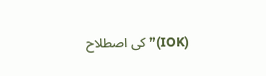(IOK)” کی اصطلاح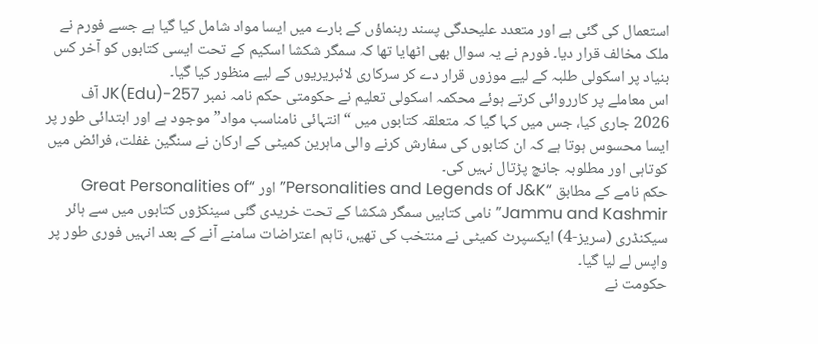استعمال کی گئی ہے اور متعدد علیحدگی پسند رہنماؤں کے بارے میں ایسا مواد شامل کیا گیا ہے جسے فورم نے ملک مخالف قرار دیا۔ فورم نے یہ سوال بھی اٹھایا تھا کہ سمگر شکشا اسکیم کے تحت ایسی کتابوں کو آخر کس بنیاد پر اسکولی طلبہ کے لیے موزوں قرار دے کر سرکاری لائبریریوں کے لیے منظور کیا گیا۔
اس معاملے پر کارروائی کرتے ہوئے محکمہ اسکولی تعلیم نے حکومتی حکم نامہ نمبر 257-JK(Edu) آف 2026 جاری کیا، جس میں کہا گیا کہ متعلقہ کتابوں میں “انتہائی نامناسب مواد” موجود ہے اور ابتدائی طور پر ایسا محسوس ہوتا ہے کہ ان کتابوں کی سفارش کرنے والی ماہرین کمیٹی کے ارکان نے سنگین غفلت، فرائض میں کوتاہی اور مطلوبہ جانچ پڑتال نہیں کی۔
حکم نامے کے مطابق “Personalities and Legends of J&K” اور “Great Personalities of Jammu and Kashmir” نامی کتابیں سمگر شکشا کے تحت خریدی گئی سینکڑوں کتابوں میں سے ہائر سیکنڈری (سریز-4) ایکسپرٹ کمیٹی نے منتخب کی تھیں، تاہم اعتراضات سامنے آنے کے بعد انہیں فوری طور پر واپس لے لیا گیا۔
حکومت نے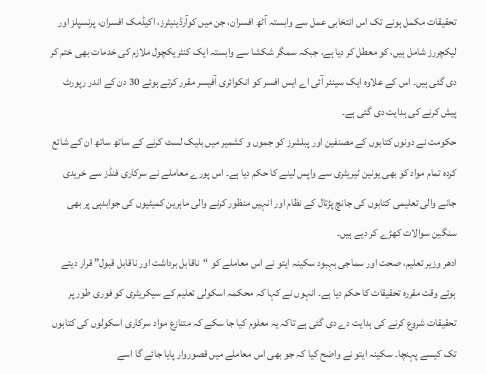تحقیقات مکمل ہونے تک اس انتخابی عمل سے وابستہ آٹھ افسران، جن میں کوآرڈینیٹرز، اکیڈمک افسران، پرنسپلز اور لیکچررز شامل ہیں، کو معطل کر دیا ہے، جبکہ سمگر شکشا سے وابستہ ایک کنٹریکچول ملازم کی خدمات بھی ختم کر دی گئی ہیں۔ اس کے علاوہ ایک سینئر آئی اے ایس افسر کو انکوائری آفیسر مقرر کرتے ہوئے 30 دن کے اندر رپورٹ پیش کرنے کی ہدایت دی گئی ہے۔
حکومت نے دونوں کتابوں کے مصنفین اور پبلشرز کو جموں و کشمیر میں بلیک لسٹ کرنے کے ساتھ ساتھ ان کے شائع کردہ تمام مواد کو بھی یونین ٹیریٹری سے واپس لینے کا حکم دیا ہے۔ اس پورے معاملے نے سرکاری فنڈز سے خریدی جانے والی تعلیمی کتابوں کی جانچ پڑتال کے نظام اور انہیں منظور کرنے والی ماہرین کمیٹیوں کی جوابدہی پر بھی سنگین سوالات کھڑے کر دیے ہیں۔
ادھر وزیر تعلیم، صحت اور سماجی بہبود سکینہ ایتو نے اس معاملے کو “ناقابل برداشت اور ناقابل قبول” قرار دیتے ہوئے وقت مقررہ تحقیقات کا حکم دیا ہے۔ انہوں نے کہا کہ محکمہ اسکولی تعلیم کے سیکریٹری کو فوری طور پر تحقیقات شروع کرنے کی ہدایت دے دی گئی ہے تاکہ یہ معلوم کیا جا سکے کہ متنازع مواد سرکاری اسکولوں کی کتابوں تک کیسے پہنچا۔ سکینہ ایتو نے واضح کیا کہ جو بھی اس معاملے میں قصوروار پایا جائے گا اسے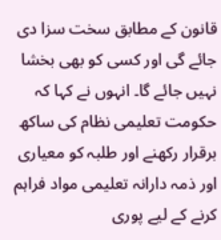قانون کے مطابق سخت سزا دی جائے گی اور کسی کو بھی بخشا نہیں جائے گا۔ انہوں نے کہا کہ حکومت تعلیمی نظام کی ساکھ برقرار رکھنے اور طلبہ کو معیاری اور ذمہ دارانہ تعلیمی مواد فراہم کرنے کے لیے پوری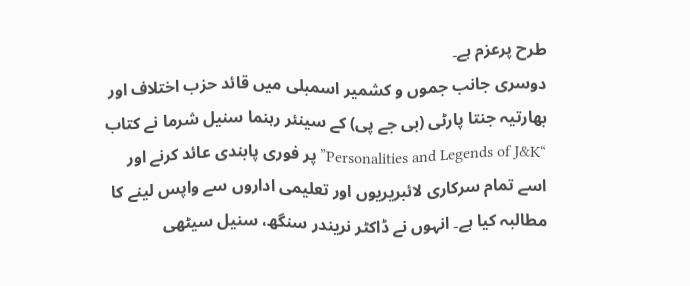طرح پرعزم ہے۔
دوسری جانب جموں و کشمیر اسمبلی میں قائد حزب اختلاف اور بھارتیہ جنتا پارٹی (بی جے پی) کے سینئر رہنما سنیل شرما نے کتاب “Personalities and Legends of J&K” پر فوری پابندی عائد کرنے اور اسے تمام سرکاری لائبریریوں اور تعلیمی اداروں سے واپس لینے کا مطالبہ کیا ہے۔ انہوں نے ڈاکٹر نریندر سنگھ، سنیل سیٹھی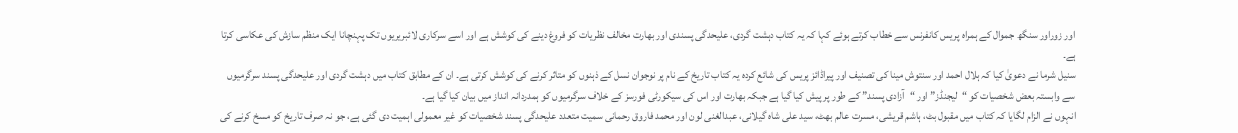اور زوراور سنگھ جموال کے ہمراہ پریس کانفرنس سے خطاب کرتے ہوئے کہا کہ یہ کتاب دہشت گردی، علیحدگی پسندی اور بھارت مخالف نظریات کو فروغ دینے کی کوشش ہے اور اسے سرکاری لائبریریوں تک پہنچانا ایک منظم سازش کی عکاسی کرتا ہے۔
سنیل شرما نے دعویٰ کیا کہ ہلال احمد اور سنتوش مینا کی تصنیف اور پیراڈائز پریس کی شائع کردہ یہ کتاب تاریخ کے نام پر نوجوان نسل کے ذہنوں کو متاثر کرنے کی کوشش کرتی ہے۔ ان کے مطابق کتاب میں دہشت گردی اور علیحدگی پسند سرگرمیوں سے وابستہ بعض شخصیات کو “لیجنڈز” اور “آزادی پسند” کے طور پر پیش کیا گیا ہے جبکہ بھارت اور اس کی سیکورٹی فورسز کے خلاف سرگرمیوں کو ہمدردانہ انداز میں بیان کیا گیا ہے۔
انہوں نے الزام لگایا کہ کتاب میں مقبول بٹ، ہاشم قریشی، مسرت عالم بھٹ، سید علی شاہ گیلانی، عبدالغنی لون اور محمد فاروق رحمانی سمیت متعدد علیحدگی پسند شخصیات کو غیر معمولی اہمیت دی گئی ہے، جو نہ صرف تاریخ کو مسخ کرنے کی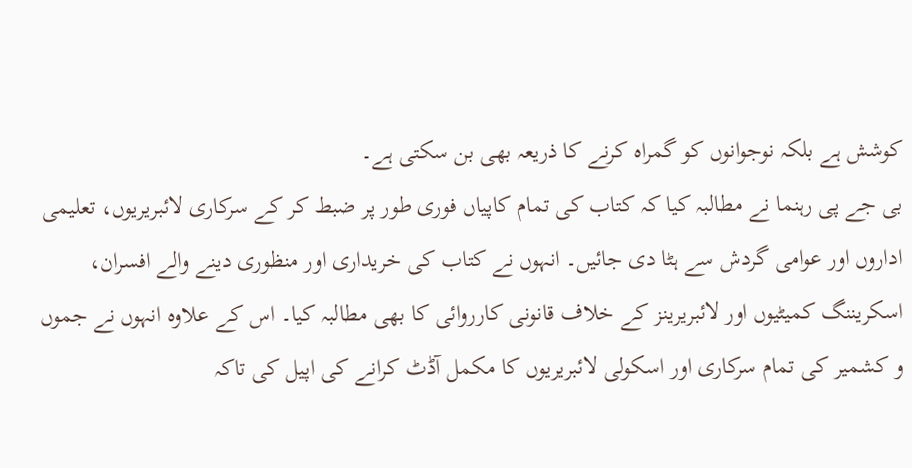کوشش ہے بلکہ نوجوانوں کو گمراہ کرنے کا ذریعہ بھی بن سکتی ہے۔
بی جے پی رہنما نے مطالبہ کیا کہ کتاب کی تمام کاپیاں فوری طور پر ضبط کر کے سرکاری لائبریریوں، تعلیمی اداروں اور عوامی گردش سے ہٹا دی جائیں۔ انہوں نے کتاب کی خریداری اور منظوری دینے والے افسران، اسکریننگ کمیٹیوں اور لائبریرینز کے خلاف قانونی کارروائی کا بھی مطالبہ کیا۔ اس کے علاوہ انہوں نے جموں و کشمیر کی تمام سرکاری اور اسکولی لائبریریوں کا مکمل آڈٹ کرانے کی اپیل کی تاکہ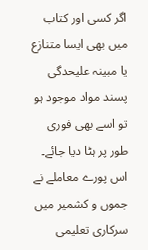اگر کسی اور کتاب میں بھی ایسا متنازع یا مبینہ علیحدگی پسند مواد موجود ہو تو اسے بھی فوری طور پر ہٹا دیا جائے۔
اس پورے معاملے نے جموں و کشمیر میں سرکاری تعلیمی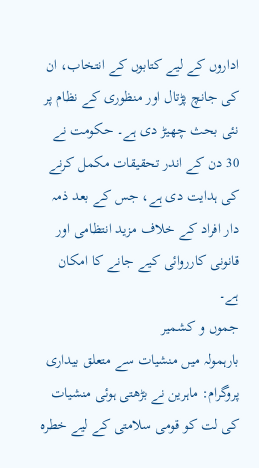اداروں کے لیے کتابوں کے انتخاب، ان کی جانچ پڑتال اور منظوری کے نظام پر نئی بحث چھیڑ دی ہے۔ حکومت نے 30 دن کے اندر تحقیقات مکمل کرنے کی ہدایت دی ہے، جس کے بعد ذمہ دار افراد کے خلاف مزید انتظامی اور قانونی کارروائی کیے جانے کا امکان ہے۔
جموں و کشمیر
بارہمولہ میں منشیات سے متعلق بیداری پروگرام: ماہرین نے بڑھتی ہوئی منشیات کی لت کو قومی سلامتی کے لیے خطرہ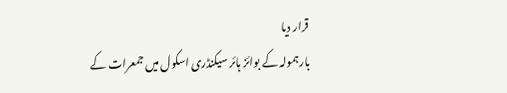قرار دیا
بارہمولہ کے بوائز ہائر سیکنڈری اسکول میں جمعرات کے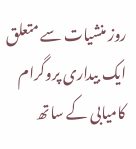روز منشیات سے متعلق ایک بیداری پروگرام کامیابی کے ساتھ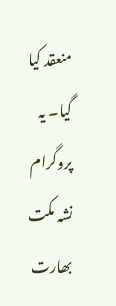منعقد کیا گیا۔ یہ پروگرام نشہ مکت بھارت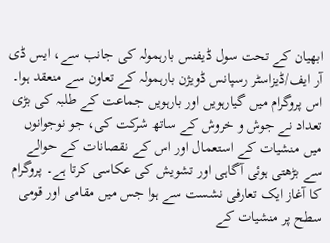ابھیان کے تحت سول ڈیفنس بارہمولہ کی جانب سے، ایس ڈی آر ایف/ڈیزاسٹر رسپانس ڈویژن بارہمولہ کے تعاون سے منعقد ہوا۔
اس پروگرام میں گیارہویں اور بارہویں جماعت کے طلبہ کی بڑی تعداد نے جوش و خروش کے ساتھ شرکت کی، جو نوجوانوں میں منشیات کے استعمال اور اس کے نقصانات کے حوالے سے بڑھتی ہوئی آگاہی اور تشویش کی عکاسی کرتا ہے۔ پروگرام کا آغاز ایک تعارفی نشست سے ہوا جس میں مقامی اور قومی سطح پر منشیات کے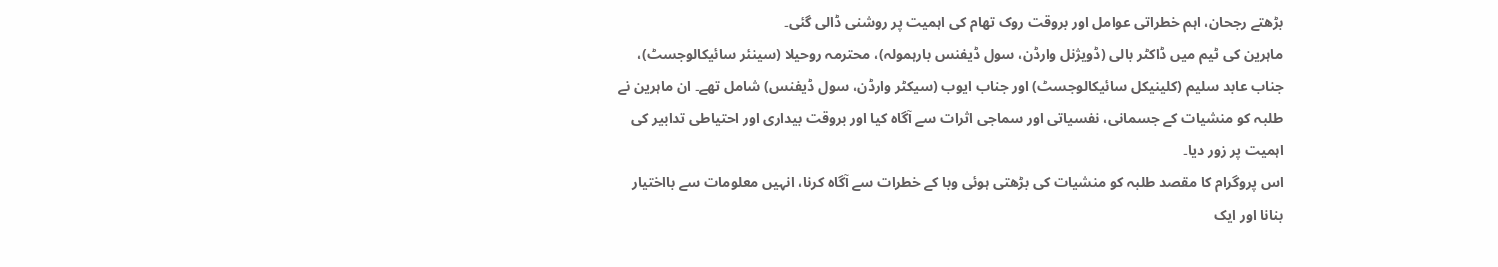بڑھتے رجحان، اہم خطراتی عوامل اور بروقت روک تھام کی اہمیت پر روشنی ڈالی گئی۔
ماہرین کی ٹیم میں ڈاکٹر بالی (ڈویژنل وارڈن، سول ڈیفنس بارہمولہ)، محترمہ روحیلا (سینئر سائیکالوجسٹ)، جناب عابد سلیم (کلینیکل سائیکالوجسٹ) اور جناب ایوب (سیکٹر وارڈن، سول ڈیفنس) شامل تھے۔ ان ماہرین نے طلبہ کو منشیات کے جسمانی، نفسیاتی اور سماجی اثرات سے آگاہ کیا اور بروقت بیداری اور احتیاطی تدابیر کی اہمیت پر زور دیا۔
اس پروگرام کا مقصد طلبہ کو منشیات کی بڑھتی ہوئی وبا کے خطرات سے آگاہ کرنا، انہیں معلومات سے بااختیار بنانا اور ایک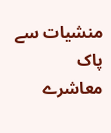منشیات سے پاک معاشرے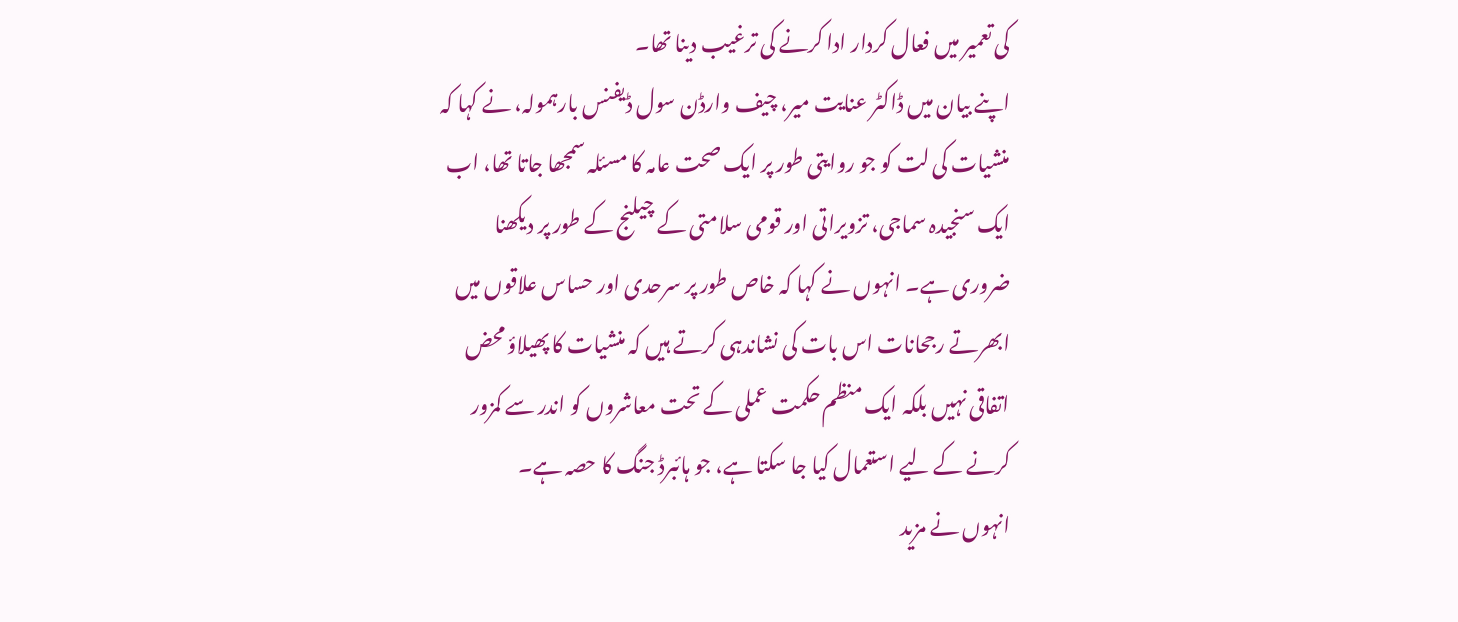کی تعمیر میں فعال کردار ادا کرنے کی ترغیب دینا تھا۔
اپنے بیان میں ڈاکٹر عنایت میر، چیف وارڈن سول ڈیفنس بارہمولہ، نے کہا کہ منشیات کی لت کو جو روایتی طور پر ایک صحت عامہ کا مسئلہ سمجھا جاتا تھا، اب ایک سنجیدہ سماجی، تزویراتی اور قومی سلامتی کے چیلنج کے طور پر دیکھنا ضروری ہے۔ انہوں نے کہا کہ خاص طور پر سرحدی اور حساس علاقوں میں ابھرتے رجحانات اس بات کی نشاندہی کرتے ہیں کہ منشیات کا پھیلاؤ محض اتفاقی نہیں بلکہ ایک منظم حکمت عملی کے تحت معاشروں کو اندر سے کمزور کرنے کے لیے استعمال کیا جا سکتا ہے، جو ہائبرڈ جنگ کا حصہ ہے۔
انہوں نے مزید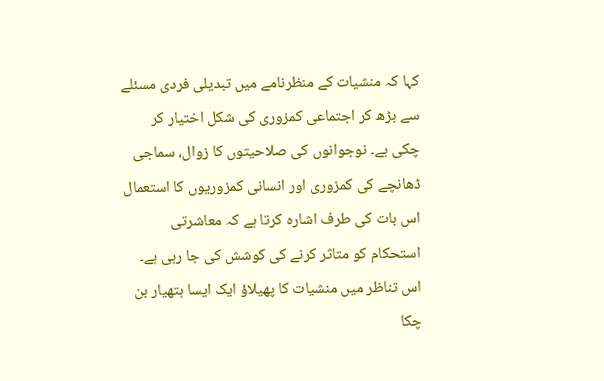کہا کہ منشیات کے منظرنامے میں تبدیلی فردی مسئلے سے بڑھ کر اجتماعی کمزوری کی شکل اختیار کر چکی ہے۔ نوجوانوں کی صلاحیتوں کا زوال، سماجی ڈھانچے کی کمزوری اور انسانی کمزوریوں کا استعمال اس بات کی طرف اشارہ کرتا ہے کہ معاشرتی استحکام کو متاثر کرنے کی کوشش کی جا رہی ہے۔ اس تناظر میں منشیات کا پھیلاؤ ایک ایسا ہتھیار بن چکا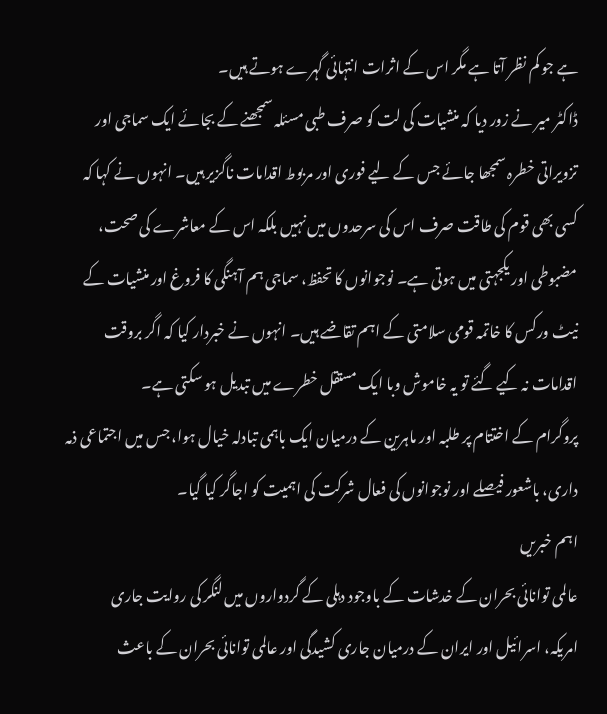ہے جو کم نظر آتا ہے مگر اس کے اثرات انتہائی گہرے ہوتے ہیں۔
ڈاکٹر میر نے زور دیا کہ منشیات کی لت کو صرف طبی مسئلہ سمجھنے کے بجائے ایک سماجی اور تزویراتی خطرہ سمجھا جائے جس کے لیے فوری اور مربوط اقدامات ناگزیر ہیں۔ انہوں نے کہا کہ کسی بھی قوم کی طاقت صرف اس کی سرحدوں میں نہیں بلکہ اس کے معاشرے کی صحت، مضبوطی اور یکجہتی میں ہوتی ہے۔ نوجوانوں کا تحفظ، سماجی ہم آہنگی کا فروغ اور منشیات کے نیٹ ورکس کا خاتمہ قومی سلامتی کے اہم تقاضے ہیں۔ انہوں نے خبردار کیا کہ اگر بروقت اقدامات نہ کیے گئے تو یہ خاموش وبا ایک مستقل خطرے میں تبدیل ہو سکتی ہے۔
پروگرام کے اختتام پر طلبہ اور ماہرین کے درمیان ایک باہمی تبادلہ خیال ہوا، جس میں اجتماعی ذمہ داری، باشعور فیصلے اور نوجوانوں کی فعال شرکت کی اہمیت کو اجاگر کیا گیا۔
اہم خبریں
عالمی توانائی بحران کے خدشات کے باوجود دہلی کے گردواروں میں لنگر کی روایت جاری
امریکہ، اسرائیل اور ایران کے درمیان جاری کشیدگی اور عالمی توانائی بحران کے باعث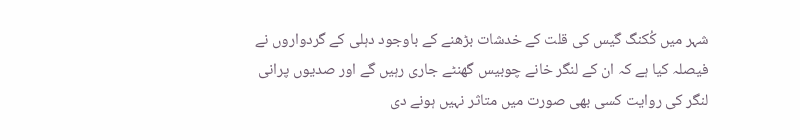شہر میں کُکنگ گیس کی قلت کے خدشات بڑھنے کے باوجود دہلی کے گردواروں نے فیصلہ کیا ہے کہ ان کے لنگر خانے چوبیس گھنٹے جاری رہیں گے اور صدیوں پرانی لنگر کی روایت کسی بھی صورت میں متاثر نہیں ہونے دی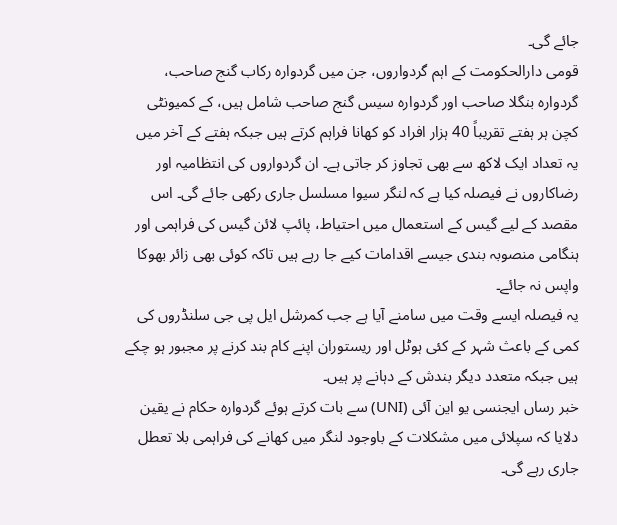جائے گی۔
قومی دارالحکومت کے اہم گردواروں، جن میں گردوارہ رکاب گنج صاحب، گردوارہ بنگلا صاحب اور گردوارہ سیس گنج صاحب شامل ہیں، کے کمیونٹی کچن ہر ہفتے تقریباً 40 ہزار افراد کو کھانا فراہم کرتے ہیں جبکہ ہفتے کے آخر میں یہ تعداد ایک لاکھ سے بھی تجاوز کر جاتی ہے۔ ان گردواروں کی انتظامیہ اور رضاکاروں نے فیصلہ کیا ہے کہ لنگر سیوا مسلسل جاری رکھی جائے گی۔ اس مقصد کے لیے گیس کے استعمال میں احتیاط، پائپ لائن گیس کی فراہمی اور ہنگامی منصوبہ بندی جیسے اقدامات کیے جا رہے ہیں تاکہ کوئی بھی زائر بھوکا واپس نہ جائے۔
یہ فیصلہ ایسے وقت میں سامنے آیا ہے جب کمرشل ایل پی جی سلنڈروں کی کمی کے باعث شہر کے کئی ہوٹل اور ریستوران اپنے کام بند کرنے پر مجبور ہو چکے ہیں جبکہ متعدد دیگر بندش کے دہانے پر ہیں۔
خبر رساں ایجنسی یو این آئی (UNI) سے بات کرتے ہوئے گردوارہ حکام نے یقین دلایا کہ سپلائی میں مشکلات کے باوجود لنگر میں کھانے کی فراہمی بلا تعطل جاری رہے گی۔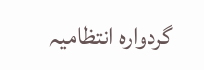گردوارہ انتظامیہ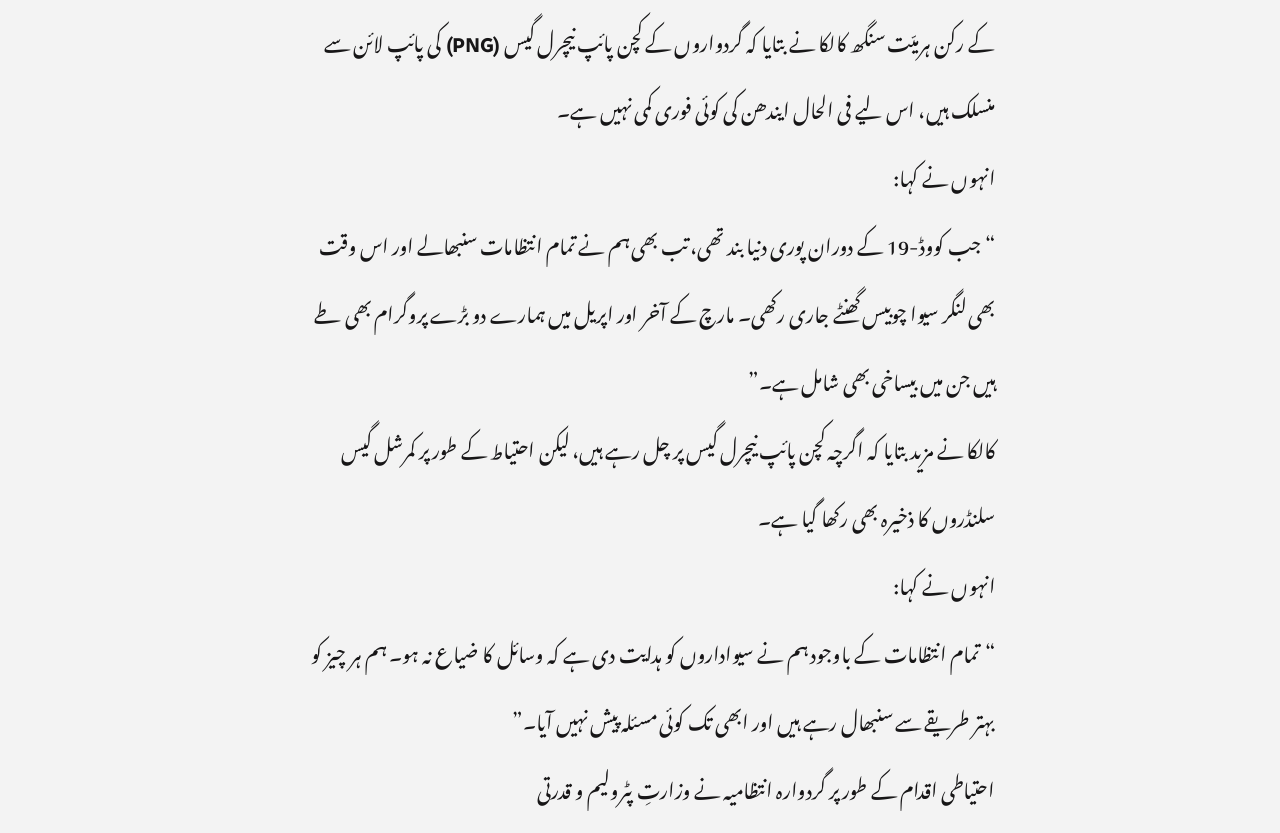کے رکن ہرمیّت سنگھ کالکا نے بتایا کہ گردواروں کے کچن پائپ نیچرل گیس (PNG) کی پائپ لائن سے منسلک ہیں، اس لیے فی الحال ایندھن کی کوئی فوری کمی نہیں ہے۔
انہوں نے کہا:
“جب کووڈ-19 کے دوران پوری دنیا بند تھی، تب بھی ہم نے تمام انتظامات سنبھالے اور اس وقت بھی لنگر سیوا چوبیس گھنٹے جاری رکھی۔ مارچ کے آخر اور اپریل میں ہمارے دو بڑے پروگرام بھی طے ہیں جن میں بیساخی بھی شامل ہے۔”
کالکا نے مزید بتایا کہ اگرچہ کچن پائپ نیچرل گیس پر چل رہے ہیں، لیکن احتیاط کے طور پر کمرشل گیس سلنڈروں کا ذخیرہ بھی رکھا گیا ہے۔
انہوں نے کہا:
“تمام انتظامات کے باوجود ہم نے سیواداروں کو ہدایت دی ہے کہ وسائل کا ضیاع نہ ہو۔ ہم ہر چیز کو بہتر طریقے سے سنبھال رہے ہیں اور ابھی تک کوئی مسئلہ پیش نہیں آیا۔”
احتیاطی اقدام کے طور پر گردوارہ انتظامیہ نے وزارتِ پٹرولیم و قدرتی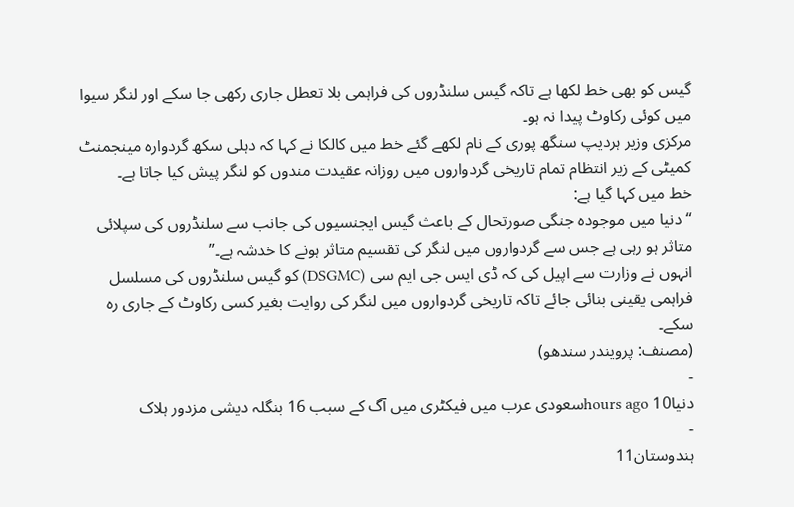گیس کو بھی خط لکھا ہے تاکہ گیس سلنڈروں کی فراہمی بلا تعطل جاری رکھی جا سکے اور لنگر سیوا میں کوئی رکاوٹ پیدا نہ ہو۔
مرکزی وزیر ہردیپ سنگھ پوری کے نام لکھے گئے خط میں کالکا نے کہا کہ دہلی سکھ گردوارہ مینجمنٹ کمیٹی کے زیر انتظام تمام تاریخی گردواروں میں روزانہ عقیدت مندوں کو لنگر پیش کیا جاتا ہے۔
خط میں کہا گیا ہے:
“دنیا میں موجودہ جنگی صورتحال کے باعث گیس ایجنسیوں کی جانب سے سلنڈروں کی سپلائی متاثر ہو رہی ہے جس سے گردواروں میں لنگر کی تقسیم متاثر ہونے کا خدشہ ہے۔”
انہوں نے وزارت سے اپیل کی کہ ڈی ایس جی ایم سی (DSGMC) کو گیس سلنڈروں کی مسلسل فراہمی یقینی بنائی جائے تاکہ تاریخی گردواروں میں لنگر کی روایت بغیر کسی رکاوٹ کے جاری رہ سکے۔
(مصنف: پرویندر سندھو)
-
دنیا10 hours agoسعودی عرب میں فیکٹری میں آگ کے سبب 16 بنگلہ دیشی مزدور ہلاک
-
ہندوستان11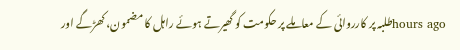hours agoطلبہ پر کارروائی کے معاملے پر حکومت کو گھیرتے ہوئے راہل کا مضمون، کھڑگے اور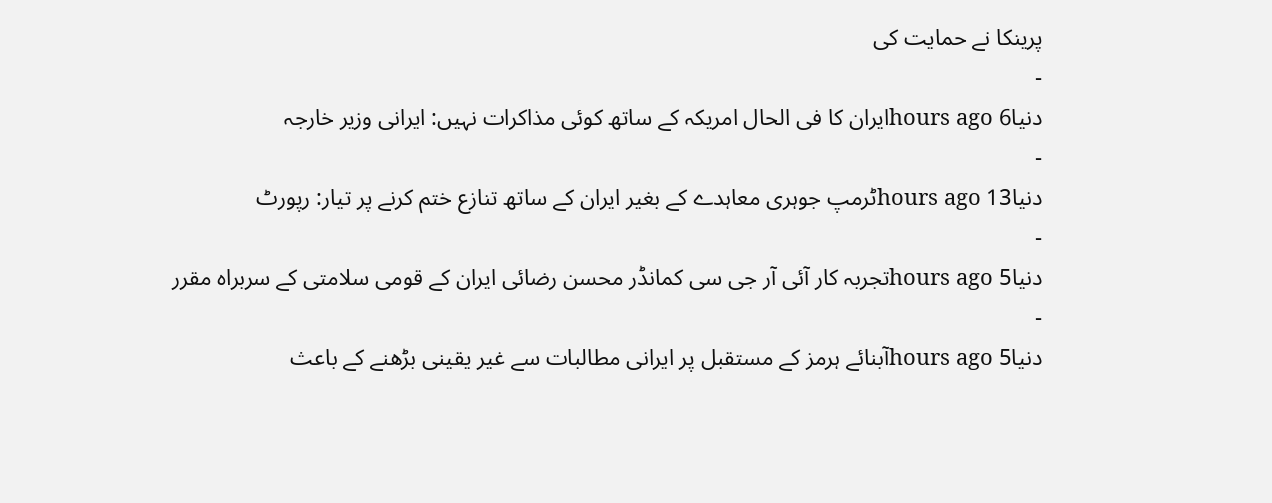پرینکا نے حمایت کی
-
دنیا6 hours agoایران کا فی الحال امریکہ کے ساتھ کوئی مذاکرات نہیں: ایرانی وزیر خارجہ
-
دنیا13 hours agoٹرمپ جوہری معاہدے کے بغیر ایران کے ساتھ تنازع ختم کرنے پر تیار: رپورٹ
-
دنیا5 hours agoتجربہ کار آئی آر جی سی کمانڈر محسن رضائی ایران کے قومی سلامتی کے سربراہ مقرر
-
دنیا5 hours agoآبنائے ہرمز کے مستقبل پر ایرانی مطالبات سے غیر یقینی بڑھنے کے باعث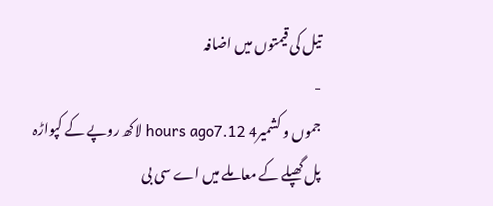تیل کی قیمتوں میں اضافہ
-
جموں و کشمیر4 hours ago7.12 لاکھ روپے کے کپواڑہ پل گھپلے کے معاملے میں اے سی بی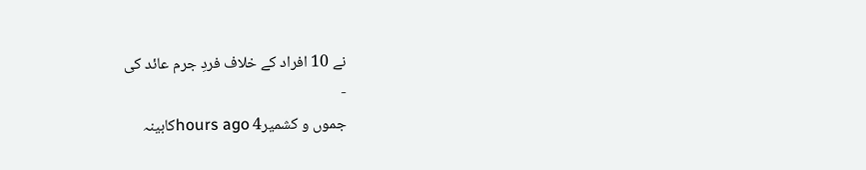نے 10 افراد کے خلاف فردِ جرم عائد کی
-
جموں و کشمیر4 hours agoکابینہ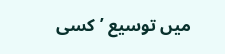میں توسیع ’کسی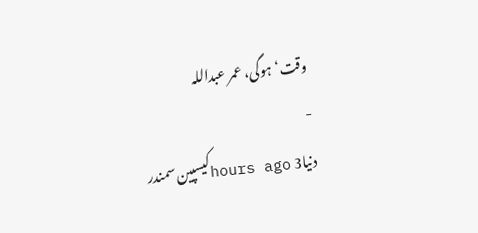وقت‘ ہوگی، عمر عبداللہ
-
دنیا3 hours agoکیسپین سمندر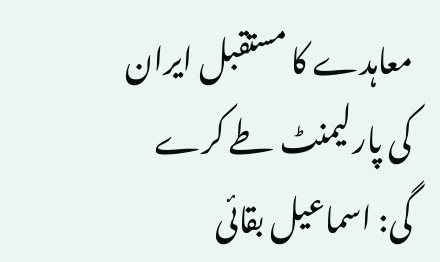معاہدے کا مستقبل ایران کی پارلیمنٹ طے کرے گی: اسماعیل بقائی